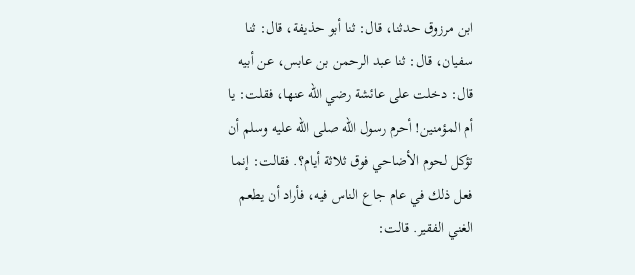ابن مرزوق حدثنا، قال: ثنا أبو حذيفة، قال: ثنا سفيان، قال: ثنا عبد الرحمن بن عابس، عن أبيه قال: دخلت على عائشة رضي الله عنها، فقلت: يا أم المؤمنين! أحرم رسول الله صلى الله عليه وسلم أن تؤكل لحوم الأضاحي فوق ثلاثة أيام؟. فقالت: إنما فعل ذلك في عام جاع الناس فيه، فأراد أن يطعم الغني الفقير. قالت: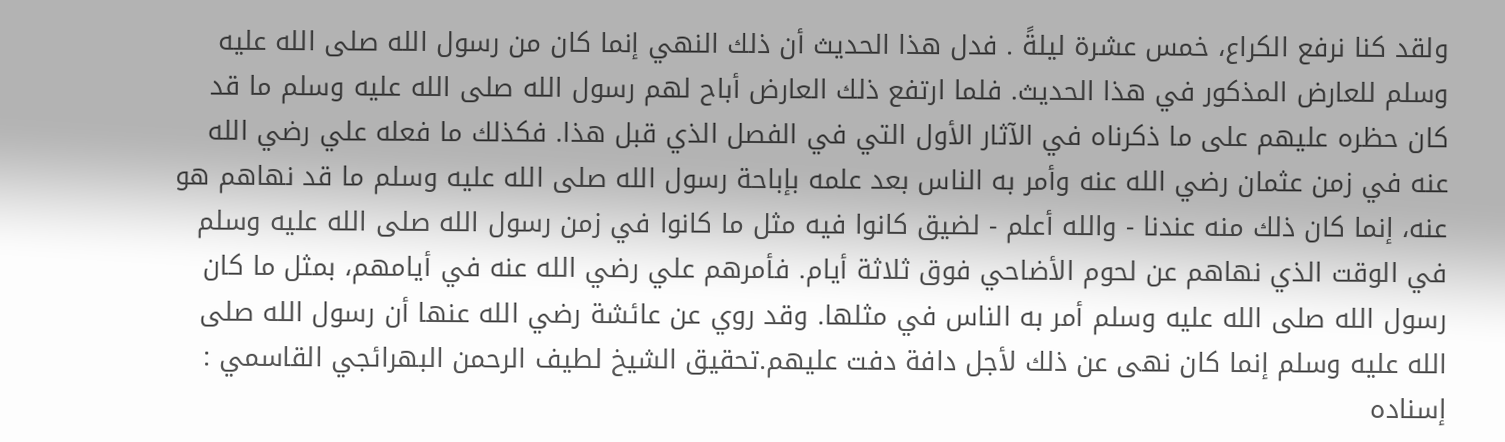ولقد كنا نرفع الكراع، خمس عشرة ليلةً . فدل هذا الحديث أن ذلك النهي إنما كان من رسول الله صلى الله عليه وسلم للعارض المذكور في هذا الحديث. فلما ارتفع ذلك العارض أباح لهم رسول الله صلى الله عليه وسلم ما قد كان حظره عليهم على ما ذكرناه في الآثار الأول التي في الفصل الذي قبل هذا. فكذلك ما فعله علي رضي الله عنه في زمن عثمان رضي الله عنه وأمر به الناس بعد علمه بإباحة رسول الله صلى الله عليه وسلم ما قد نهاهم هو عنه، إنما كان ذلك منه عندنا - والله أعلم - لضيق كانوا فيه مثل ما كانوا في زمن رسول الله صلى الله عليه وسلم في الوقت الذي نهاهم عن لحوم الأضاحي فوق ثلاثة أيام. فأمرهم علي رضي الله عنه في أيامهم، بمثل ما كان رسول الله صلى الله عليه وسلم أمر به الناس في مثلها. وقد روي عن عائشة رضي الله عنها أن رسول الله صلى الله عليه وسلم إنما كان نهى عن ذلك لأجل دافة دفت عليهم.تحقيق الشيخ لطيف الرحمن البهرائجي القاسمي : إسناده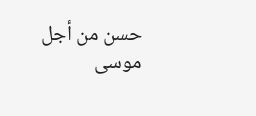حسن من أجل موسى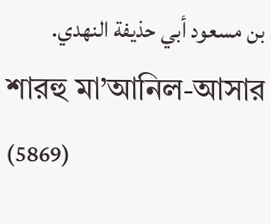بن مسعود أبي حذيفة النهدي.
শারহু মা’আনিল-আসার (5869)